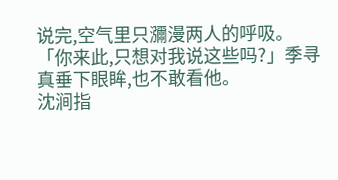说完,空气里只瀰漫两人的呼吸。
「你来此,只想对我说这些吗?」季寻真垂下眼眸,也不敢看他。
沈涧指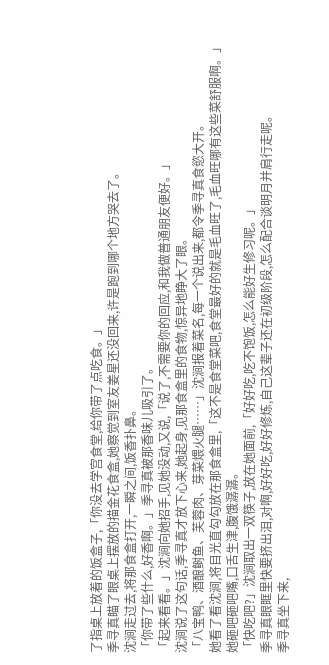了指桌上放着的饭盒子,「你没去学宫食堂,给你带了点吃食。」
季寻真瞄了眼桌上摆放的描金花食盒,她察觉到室友姜星还没回来,许是跑到哪个地方哭去了。
沈涧走过去,将那食盒打开,一瞬之间,饭香扑鼻。
「你带了些什么,好香啊。」季寻真被那香味儿吸引了。
「起来看看。」沈涧向她招手,见她没动,又说,「说了,不需要你的回应,和我做普通朋友便好。」
沈涧说了这句话,季寻真才放下心来,她起身,见那食盒里的食物,惊异地睁大了眼。
「八宝鸭、酒酿鲥鱼、芙蓉肉、芽菜煨火腿……」沈涧报着菜名,每一个说出来,都令季寻真食慾大开。
她看了看沈涧,将目光直勾勾放在那食盒里,「这不是食堂菜吧,食堂最好的就是毛血旺了,毛血旺哪有这些菜舒服啊。」
她砸吧砸吧嘴,口舌生津,腹饿潺潺。
「快吃吧?」沈涧取出一双筷子,放在她面前,「好好吃,吃不饱饭,怎么能好生修习呢。」
季寻真眼眶里快要挤出泪,对啊,好好吃,好好修炼,自己这辈子还在初级阶段,怎么配合谈明月并肩行走呢。
季寻真坐下来,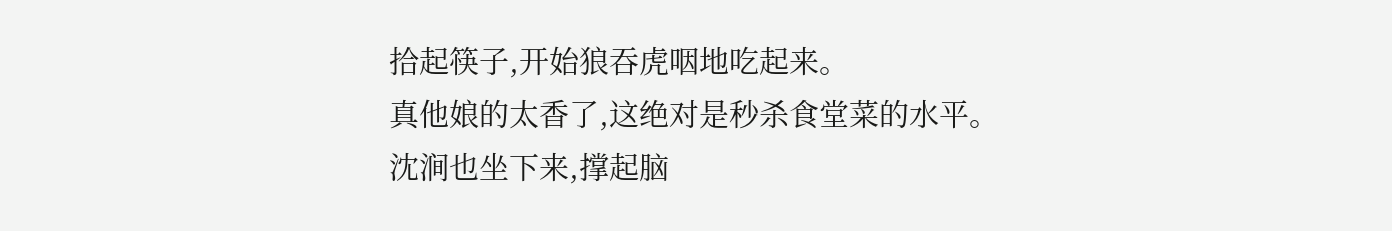拾起筷子,开始狼吞虎咽地吃起来。
真他娘的太香了,这绝对是秒杀食堂菜的水平。
沈涧也坐下来,撑起脑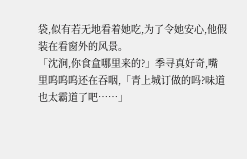袋,似有若无地看着她吃,为了令她安心,他假装在看窗外的风景。
「沈涧,你食盒哪里来的?」季寻真好奇,嘴里呜呜呜还在吞咽,「青上城订做的吗?味道也太霸道了吧……」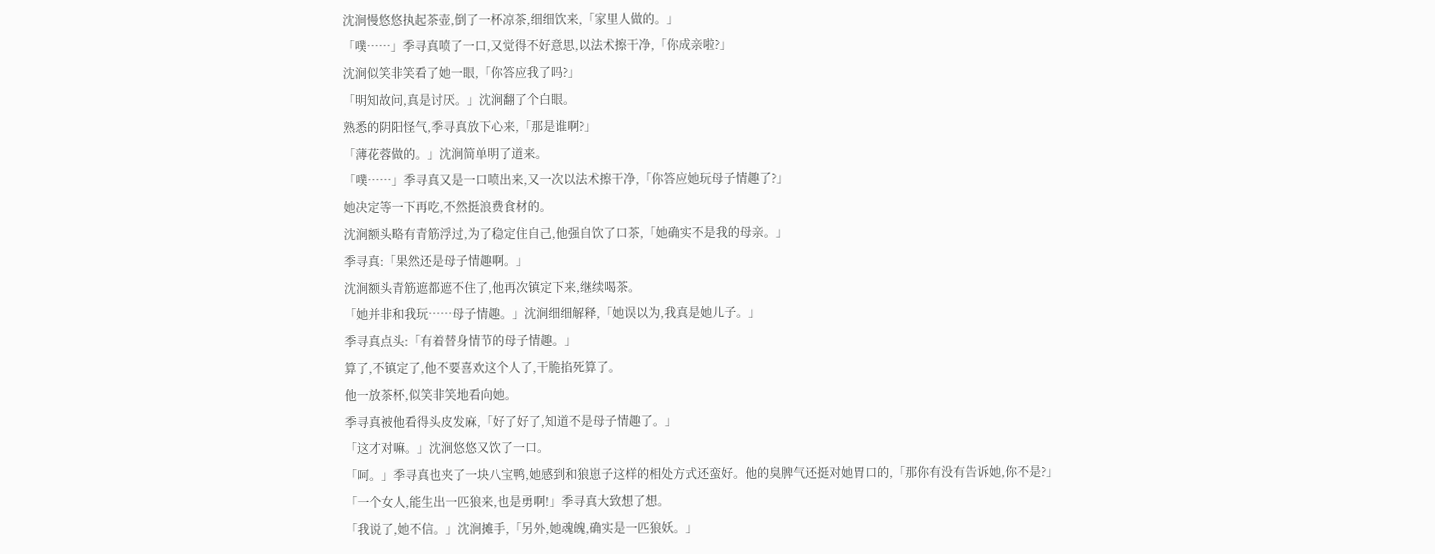沈涧慢悠悠执起茶壶,倒了一杯凉茶,细细饮来,「家里人做的。」
「噗……」季寻真喷了一口,又觉得不好意思,以法术擦干净,「你成亲啦?」
沈涧似笑非笑看了她一眼,「你答应我了吗?」
「明知故问,真是讨厌。」沈涧翻了个白眼。
熟悉的阴阳怪气,季寻真放下心来,「那是谁啊?」
「薄花蓉做的。」沈涧简单明了道来。
「噗……」季寻真又是一口喷出来,又一次以法术擦干净,「你答应她玩母子情趣了?」
她决定等一下再吃,不然挺浪费食材的。
沈涧额头略有青筋浮过,为了稳定住自己,他强自饮了口茶,「她确实不是我的母亲。」
季寻真:「果然还是母子情趣啊。」
沈涧额头青筋遮都遮不住了,他再次镇定下来,继续喝茶。
「她并非和我玩……母子情趣。」沈涧细细解释,「她误以为,我真是她儿子。」
季寻真点头:「有着替身情节的母子情趣。」
算了,不镇定了,他不要喜欢这个人了,干脆掐死算了。
他一放茶杯,似笑非笑地看向她。
季寻真被他看得头皮发麻,「好了好了,知道不是母子情趣了。」
「这才对嘛。」沈涧悠悠又饮了一口。
「呵。」季寻真也夹了一块八宝鸭,她感到和狼崽子这样的相处方式还蛮好。他的臭脾气还挺对她胃口的,「那你有没有告诉她,你不是?」
「一个女人,能生出一匹狼来,也是勇啊!」季寻真大致想了想。
「我说了,她不信。」沈涧摊手,「另外,她魂魄,确实是一匹狼妖。」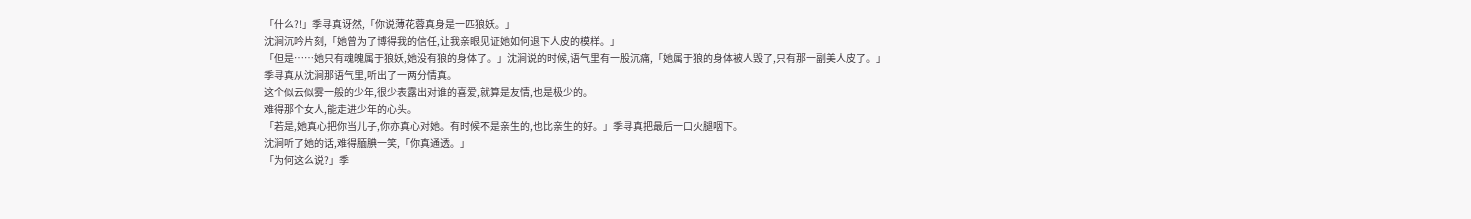「什么?!」季寻真讶然,「你说薄花蓉真身是一匹狼妖。」
沈涧沉吟片刻,「她曾为了博得我的信任,让我亲眼见证她如何退下人皮的模样。」
「但是……她只有魂魄属于狼妖,她没有狼的身体了。」沈涧说的时候,语气里有一股沉痛,「她属于狼的身体被人毁了,只有那一副美人皮了。」
季寻真从沈涧那语气里,听出了一两分情真。
这个似云似雾一般的少年,很少表露出对谁的喜爱,就算是友情,也是极少的。
难得那个女人,能走进少年的心头。
「若是,她真心把你当儿子,你亦真心对她。有时候不是亲生的,也比亲生的好。」季寻真把最后一口火腿咽下。
沈涧听了她的话,难得腼腆一笑,「你真通透。」
「为何这么说?」季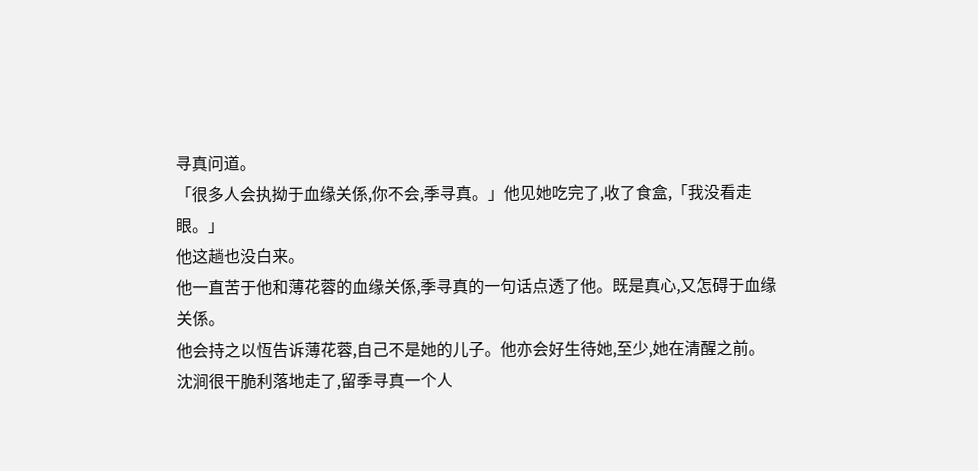寻真问道。
「很多人会执拗于血缘关係,你不会,季寻真。」他见她吃完了,收了食盒,「我没看走眼。」
他这趟也没白来。
他一直苦于他和薄花蓉的血缘关係,季寻真的一句话点透了他。既是真心,又怎碍于血缘关係。
他会持之以恆告诉薄花蓉,自己不是她的儿子。他亦会好生待她,至少,她在清醒之前。
沈涧很干脆利落地走了,留季寻真一个人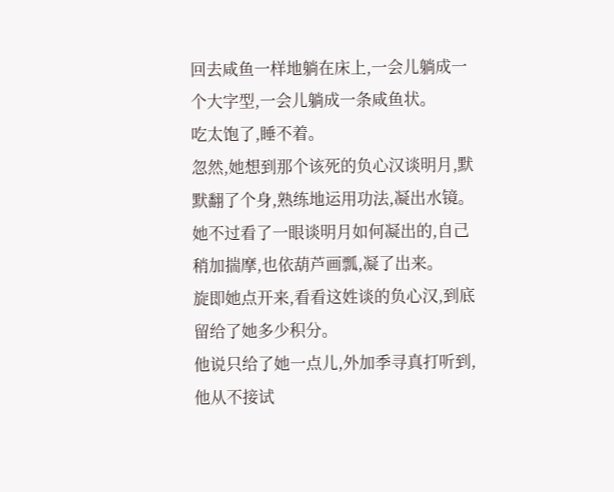回去咸鱼一样地躺在床上,一会儿躺成一个大字型,一会儿躺成一条咸鱼状。
吃太饱了,睡不着。
忽然,她想到那个该死的负心汉谈明月,默默翻了个身,熟练地运用功法,凝出水镜。
她不过看了一眼谈明月如何凝出的,自己稍加揣摩,也依葫芦画瓢,凝了出来。
旋即她点开来,看看这姓谈的负心汉,到底留给了她多少积分。
他说只给了她一点儿,外加季寻真打听到,他从不接试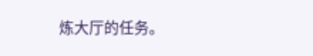炼大厅的任务。